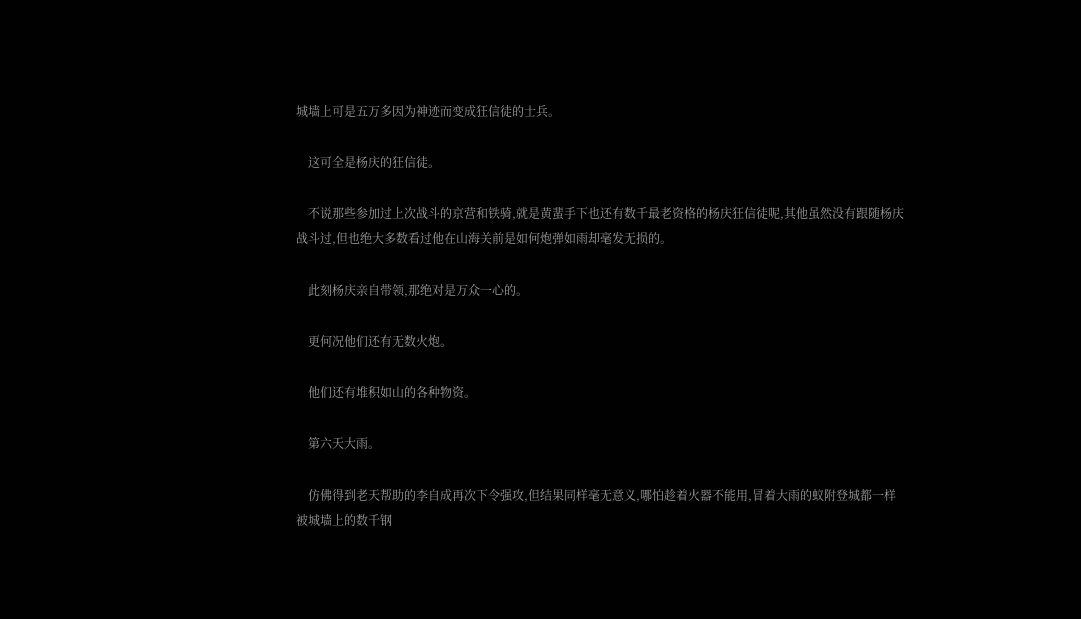城墙上可是五万多因为神迹而变成狂信徒的士兵。

    这可全是杨庆的狂信徒。

    不说那些参加过上次战斗的京营和铁骑,就是黄蜚手下也还有数千最老资格的杨庆狂信徒呢,其他虽然没有跟随杨庆战斗过,但也绝大多数看过他在山海关前是如何炮弹如雨却毫发无损的。

    此刻杨庆亲自带领,那绝对是万众一心的。

    更何况他们还有无数火炮。

    他们还有堆积如山的各种物资。

    第六天大雨。

    仿佛得到老天帮助的李自成再次下令强攻,但结果同样毫无意义,哪怕趁着火器不能用,冒着大雨的蚁附登城都一样被城墙上的数千钢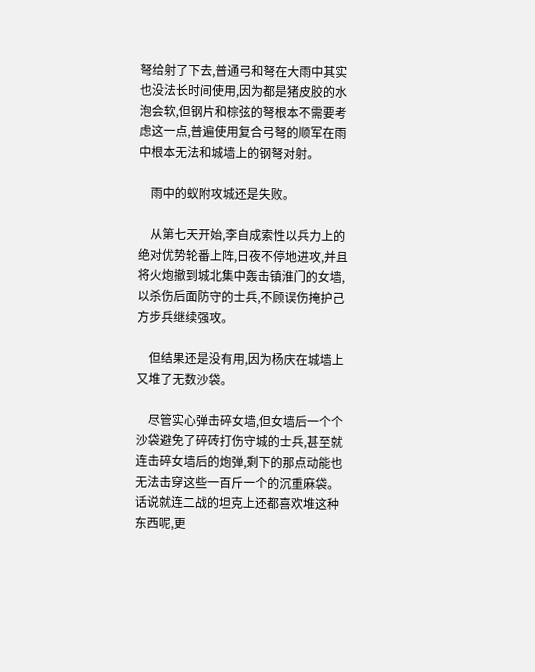弩给射了下去,普通弓和弩在大雨中其实也没法长时间使用,因为都是猪皮胶的水泡会软,但钢片和棕弦的弩根本不需要考虑这一点,普遍使用复合弓弩的顺军在雨中根本无法和城墙上的钢弩对射。

    雨中的蚁附攻城还是失败。

    从第七天开始,李自成索性以兵力上的绝对优势轮番上阵,日夜不停地进攻,并且将火炮撤到城北集中轰击镇淮门的女墙,以杀伤后面防守的士兵,不顾误伤掩护己方步兵继续强攻。

    但结果还是没有用,因为杨庆在城墙上又堆了无数沙袋。

    尽管实心弹击碎女墙,但女墙后一个个沙袋避免了碎砖打伤守城的士兵,甚至就连击碎女墙后的炮弹,剩下的那点动能也无法击穿这些一百斤一个的沉重麻袋。话说就连二战的坦克上还都喜欢堆这种东西呢,更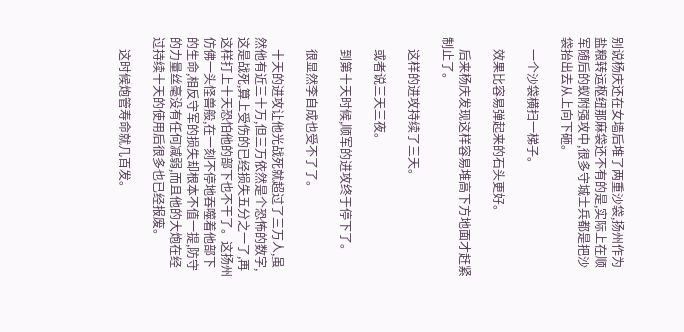别说杨庆还在女墙后堆了两重沙袋,扬州作为盐粮转运枢纽那麻袋还不有的是,实际上在顺军随后的蚁附强攻中,很多守城士兵都是把沙袋抬出去从上向下砸。

    一个沙袋横扫一梯子。

    效果比容易弹起来的石头更好。

    后来杨庆发现这样容易堆高下方地面才赶紧制止了。

    这样的进攻持续了三天。

    或者说三天三夜。

    到第十天时候,顺军的进攻终于停下了。

    很显然李自成也受不了了。

    十天的进攻让他光战死就超过了三万人,虽然他有近三十万,但三万依然是个恐怖的数字,这是战死,算上受伤的已经损失五分之一了,再这样打上十天恐怕他的部下也不干了。这扬州仿佛一头怪兽般,在一刻不停地吞噬着他部下的生命,相反守军的损失却根本不值一提,防守的力量丝毫没有任何减弱,而且他的大炮在经过持续十天的使用后很多也已经报废。

    这时候炮管寿命就几百发。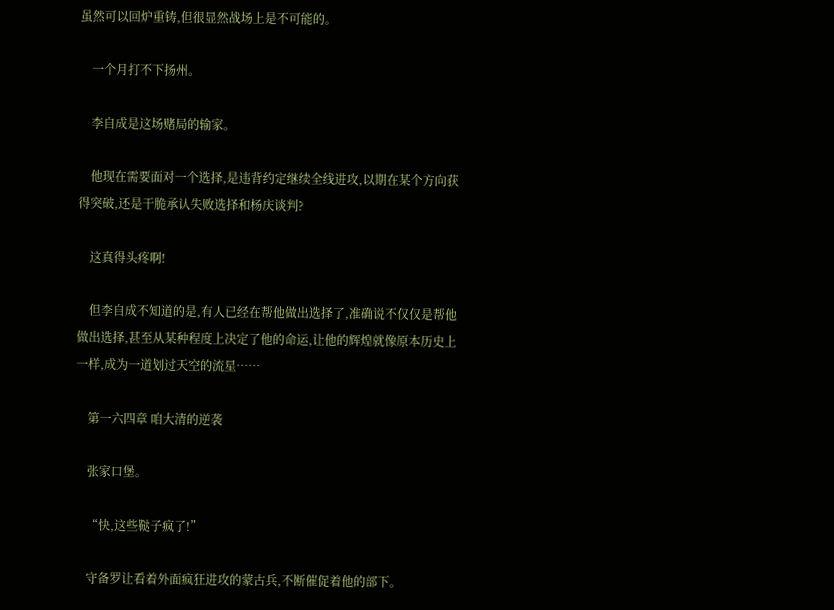虽然可以回炉重铸,但很显然战场上是不可能的。

    一个月打不下扬州。

    李自成是这场赌局的输家。

    他现在需要面对一个选择,是违背约定继续全线进攻,以期在某个方向获得突破,还是干脆承认失败选择和杨庆谈判?

    这真得头疼啊!

    但李自成不知道的是,有人已经在帮他做出选择了,准确说不仅仅是帮他做出选择,甚至从某种程度上决定了他的命运,让他的辉煌就像原本历史上一样,成为一道划过天空的流星……

    第一六四章 咱大清的逆袭

    张家口堡。

    “快,这些鞑子疯了!”

    守备罗让看着外面疯狂进攻的蒙古兵,不断催促着他的部下。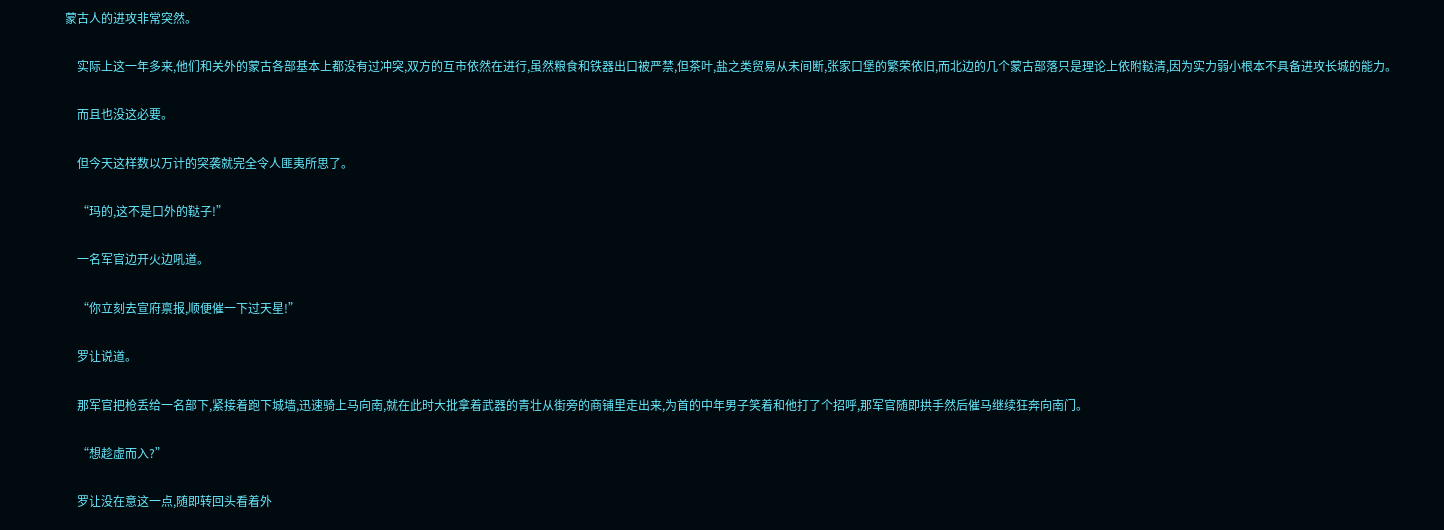蒙古人的进攻非常突然。

    实际上这一年多来,他们和关外的蒙古各部基本上都没有过冲突,双方的互市依然在进行,虽然粮食和铁器出口被严禁,但茶叶,盐之类贸易从未间断,张家口堡的繁荣依旧,而北边的几个蒙古部落只是理论上依附鞑清,因为实力弱小根本不具备进攻长城的能力。

    而且也没这必要。

    但今天这样数以万计的突袭就完全令人匪夷所思了。

    “玛的,这不是口外的鞑子!”

    一名军官边开火边吼道。

    “你立刻去宣府禀报,顺便催一下过天星!”

    罗让说道。

    那军官把枪丢给一名部下,紧接着跑下城墙,迅速骑上马向南,就在此时大批拿着武器的青壮从街旁的商铺里走出来,为首的中年男子笑着和他打了个招呼,那军官随即拱手然后催马继续狂奔向南门。

    “想趁虚而入?”

    罗让没在意这一点,随即转回头看着外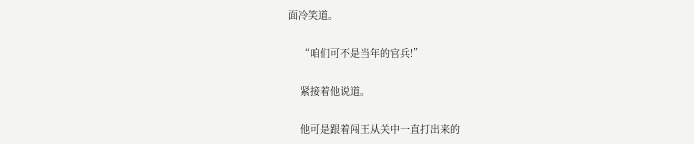面冷笑道。

    “咱们可不是当年的官兵!”

    紧接着他说道。

    他可是跟着闯王从关中一直打出来的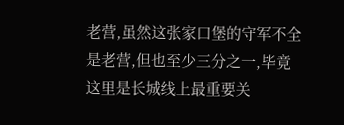老营,虽然这张家口堡的守军不全是老营,但也至少三分之一,毕竟这里是长城线上最重要关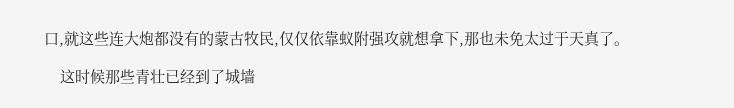口,就这些连大炮都没有的蒙古牧民,仅仅依靠蚁附强攻就想拿下,那也未免太过于天真了。

    这时候那些青壮已经到了城墙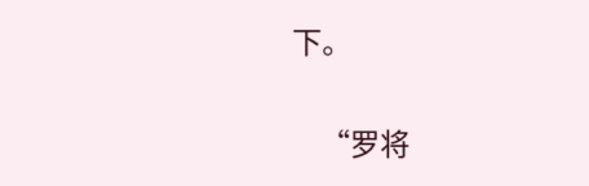下。

    “罗将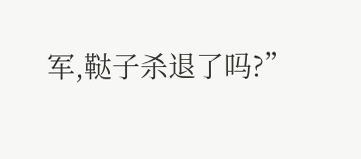军,鞑子杀退了吗?”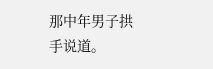那中年男子拱手说道。